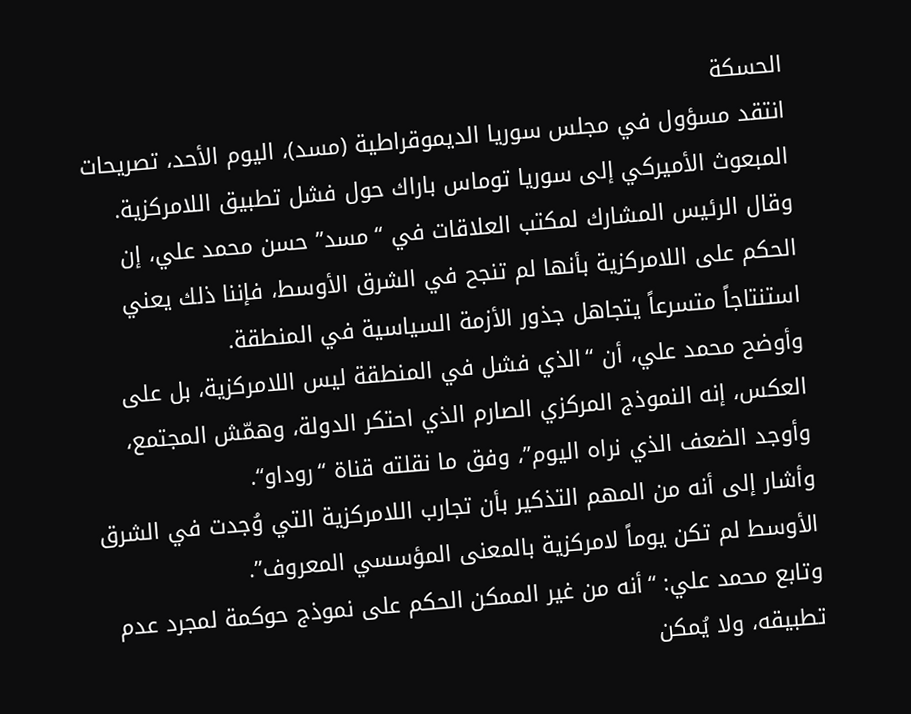الحسكة
انتقد مسؤول في مجلس سوريا الديموقراطية (مسد)، اليوم الأحد، تصريحات المبعوث الأميركي إلى سوريا توماس باراك حول فشل تطبيق اللامركزية.
وقال الرئيس المشارك لمكتب العلاقات في “مسد” حسن محمد علي، إن الحكم على اللامركزية بأنها لم تنجح في الشرق الأوسط، فإننا ذلك يعني استنتاجاً متسرعاً يتجاهل جذور الأزمة السياسية في المنطقة.
وأوضح محمد علي، أن “الذي فشل في المنطقة ليس اللامركزية، بل على العكس، إنه النموذج المركزي الصارم الذي احتكر الدولة، وهمّش المجتمع، وأوجد الضعف الذي نراه اليوم”، وفق ما نقلته قناة “روداو“.
وأشار إلى أنه من المهم التذكير بأن تجارب اللامركزية التي وُجدت في الشرق الأوسط لم تكن يوماً لامركزية بالمعنى المؤسسي المعروف”.
وتابع محمد علي: “أنه من غير الممكن الحكم على نموذج حوكمة لمجرد عدم تطبيقه، ولا يُمكن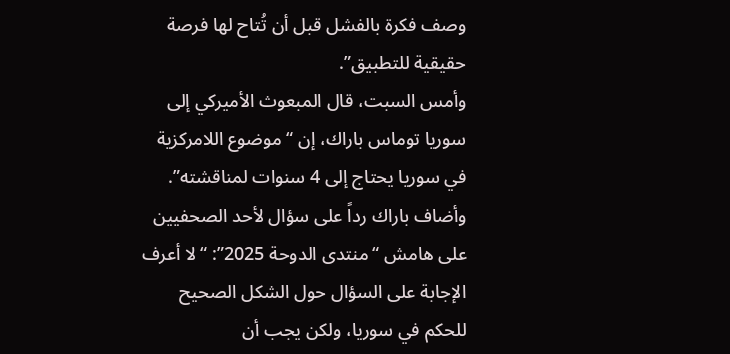وصف فكرة بالفشل قبل أن تُتاح لها فرصة حقيقية للتطبيق”.
وأمس السبت، قال المبعوث الأميركي إلى سوريا توماس باراك، إن “موضوع اللامركزية في سوريا يحتاج إلى 4 سنوات لمناقشته”.
وأضاف باراك رداً على سؤال لأحد الصحفيين على هامش “منتدى الدوحة 2025”: “لا أعرف الإجابة على السؤال حول الشكل الصحيح للحكم في سوريا، ولكن يجب أن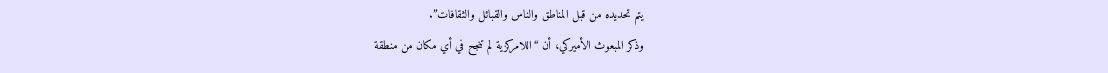يتم تحديده من قبل المناطق والناس والقبائل والثقافات”.
وذكر المبعوث الأميركي، أن “اللامركزية لم تنجح في أي مكان من منطقة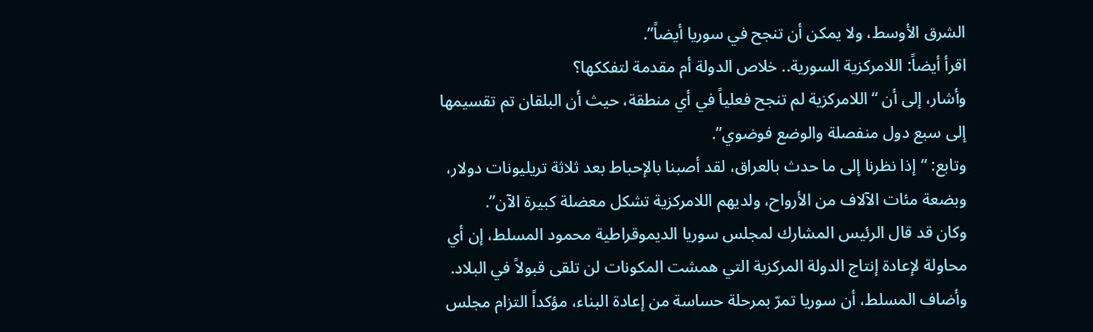الشرق الأوسط، ولا يمكن أن تنجح في سوريا أيضاً”.
اقرأ أيضاً: اللامركزية السورية.. خلاص الدولة أم مقدمة لتفككها؟
وأشار، إلى أن “اللامركزية لم تنجح فعلياً في أي منطقة، حيث أن البلقان تم تقسيمها إلى سبع دول منفصلة والوضع فوضوي”.
وتابع: “إذا نظرنا إلى ما حدث بالعراق، لقد أصبنا بالإحباط بعد ثلاثة تريليونات دولار، وبضعة مئات الآلاف من الأرواح، ولديهم اللامركزية تشكل معضلة كبيرة الآن”.
وكان قد قال الرئيس المشارك لمجلس سوريا الديموقراطية محمود المسلط، إن أي محاولة لإعادة إنتاج الدولة المركزية التي همشت المكونات لن تلقى قبولاً في البلاد.
وأضاف المسلط، أن سوريا تمرّ بمرحلة حساسة من إعادة البناء، مؤكداً التزام مجلس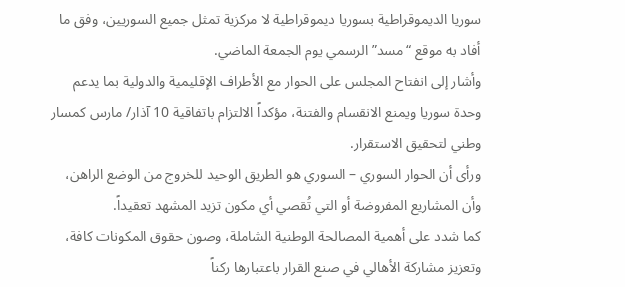سوريا الديموقراطية بسوريا ديموقراطية لا مركزية تمثل جميع السوريين، وفق ما أفاد به موقع “مسد” الرسمي يوم الجمعة الماضي.
وأشار إلى انفتاح المجلس على الحوار مع الأطراف الإقليمية والدولية بما يدعم وحدة سوريا ويمنع الانقسام والفتنة، مؤكداً الالتزام باتفاقية 10 آذار/ مارس كمسار وطني لتحقيق الاستقرار.
ورأى أن الحوار السوري – السوري هو الطريق الوحيد للخروج من الوضع الراهن، وأن المشاريع المفروضة أو التي تُقصي أي مكون تزيد المشهد تعقيداً.
كما شدد على أهمية المصالحة الوطنية الشاملة، وصون حقوق المكونات كافة، وتعزيز مشاركة الأهالي في صنع القرار باعتبارها ركناً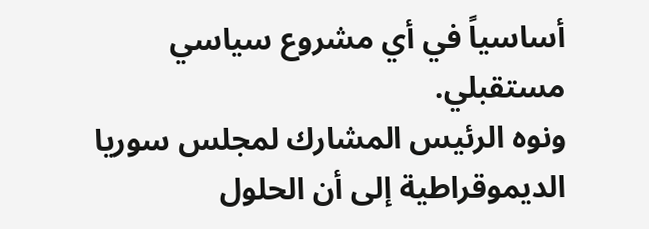أساسياً في أي مشروع سياسي مستقبلي.
ونوه الرئيس المشارك لمجلس سوريا الديموقراطية إلى أن الحلول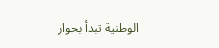الوطنية تبدأ بحوار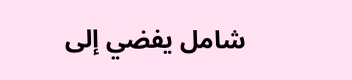شامل يفضي إلى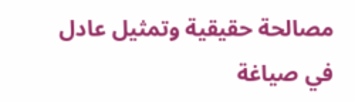مصالحة حقيقية وتمثيل عادل في صياغة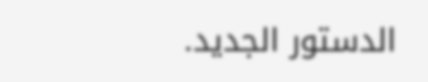الدستور الجديد.